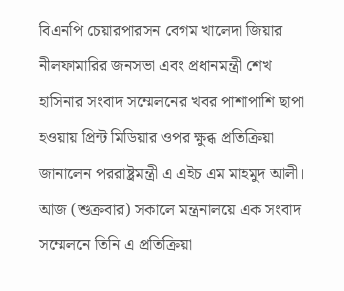বিএনপি চেয়ারপারসন বেগম খালেদা জিয়ার নীলফামারির জনসভা এবং প্রধানমন্ত্রী শেখ হাসিনার সংবাদ সম্মেলনের খবর পাশাপাশি ছাপা হওয়ায় প্রিন্ট মিডিয়ার ওপর ক্ষুব্ধ প্রতিক্রিয়া জানালেন পররাষ্ট্রমন্ত্রী এ এইচ এম মাহমুদ আলী।
আজ (শুক্রবার) সকালে মন্ত্রনালয়ে এক সংবাদ সম্মেলনে তিনি এ প্রতিক্রিয়া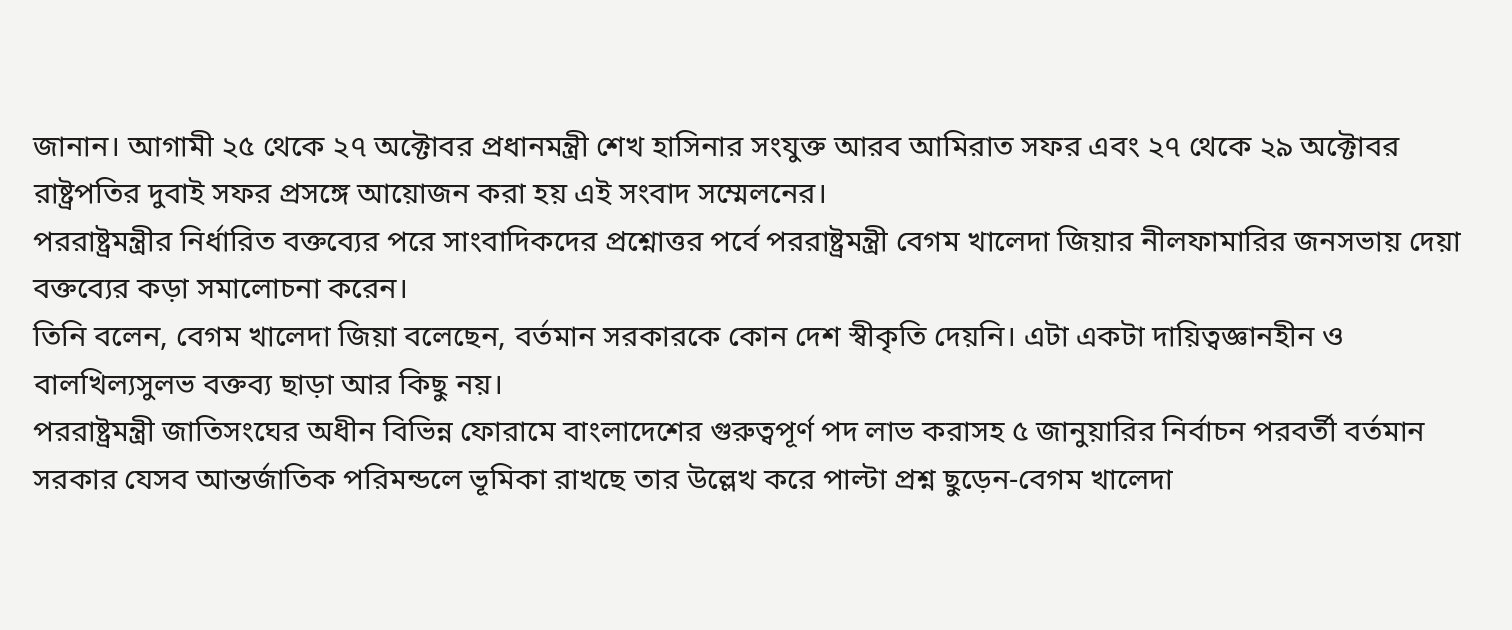জানান। আগামী ২৫ থেকে ২৭ অক্টোবর প্রধানমন্ত্রী শেখ হাসিনার সংযুক্ত আরব আমিরাত সফর এবং ২৭ থেকে ২৯ অক্টোবর রাষ্ট্রপতির দুবাই সফর প্রসঙ্গে আয়োজন করা হয় এই সংবাদ সম্মেলনের।
পররাষ্ট্রমন্ত্রীর নির্ধারিত বক্তব্যের পরে সাংবাদিকদের প্রশ্নোত্তর পর্বে পররাষ্ট্রমন্ত্রী বেগম খালেদা জিয়ার নীলফামারির জনসভায় দেয়া বক্তব্যের কড়া সমালোচনা করেন।
তিনি বলেন, বেগম খালেদা জিয়া বলেছেন, বর্তমান সরকারকে কোন দেশ স্বীকৃতি দেয়নি। এটা একটা দায়িত্বজ্ঞানহীন ও বালখিল্যসুলভ বক্তব্য ছাড়া আর কিছু নয়।
পররাষ্ট্রমন্ত্রী জাতিসংঘের অধীন বিভিন্ন ফোরামে বাংলাদেশের গুরুত্বপূর্ণ পদ লাভ করাসহ ৫ জানুয়ারির নির্বাচন পরবর্তী বর্তমান সরকার যেসব আন্তর্জাতিক পরিমন্ডলে ভূমিকা রাখছে তার উল্লেখ করে পাল্টা প্রশ্ন ছুড়েন-বেগম খালেদা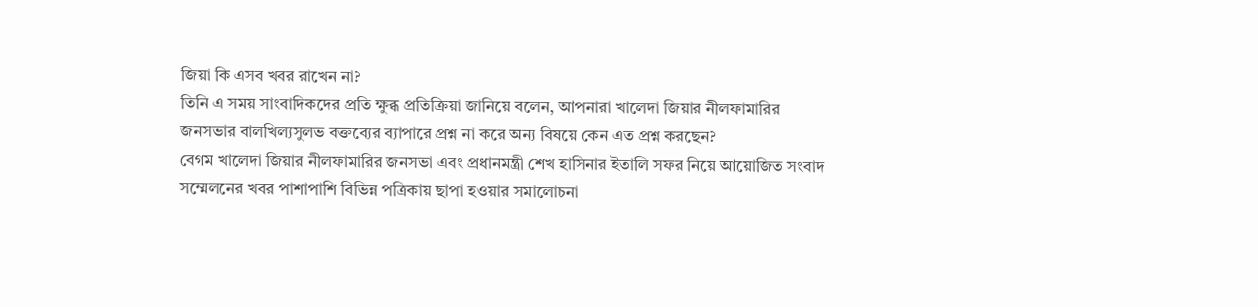জিয়া কি এসব খবর রাখেন না?
তিনি এ সময় সাংবাদিকদের প্রতি ক্ষুব্ধ প্রতিক্রিয়া জানিয়ে বলেন, আপনারা খালেদা জিয়ার নীলফামারির জনসভার বালখিল্যসুলভ বক্তব্যের ব্যাপারে প্রশ্ন না করে অন্য বিষয়ে কেন এত প্রশ্ন করছেন?
বেগম খালেদা জিয়ার নীলফামারির জনসভা এবং প্রধানমন্ত্রী শেখ হাসিনার ইতালি সফর নিয়ে আয়োজিত সংবাদ সম্মেলনের খবর পাশাপাশি বিভিন্ন পত্রিকায় ছাপা হওয়ার সমালোচনা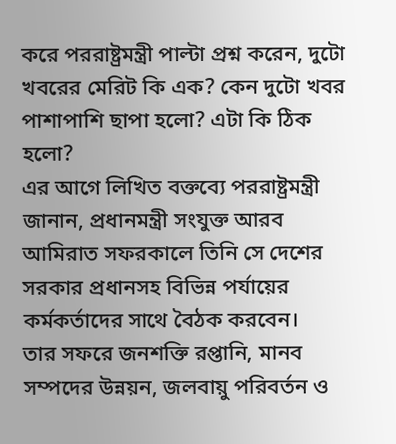করে পররাষ্ট্রমন্ত্রী পাল্টা প্রশ্ন করেন, দুটো খবরের মেরিট কি এক? কেন দুটো খবর পাশাপাশি ছাপা হলো? এটা কি ঠিক হলো?
এর আগে লিখিত বক্তব্যে পররাষ্ট্রমন্ত্রী জানান, প্রধানমন্ত্রী সংযুক্ত আরব আমিরাত সফরকালে তিনি সে দেশের সরকার প্রধানসহ বিভিন্ন পর্যায়ের কর্মকর্তাদের সাথে বৈঠক করবেন।
তার সফরে জনশক্তি রপ্তানি, মানব সম্পদের উন্নয়ন, জলবায়ু পরিবর্তন ও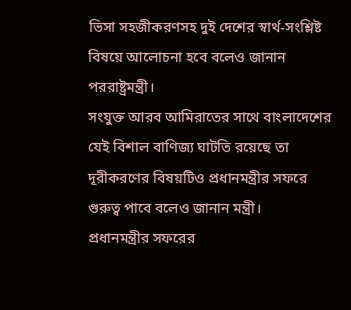ভিসা সহজীকরণসহ দুই দেশের স্বার্থ-সংশ্লিষ্ট বিষয়ে আলোচনা হবে বলেও জানান পররাষ্ট্রমন্ত্রী।
সংযুক্ত আরব আমিরাতের সাথে বাংলাদেশের যেই বিশাল বাণিজ্য ঘাটতি রয়েছে তা দূরীকরণের বিষয়টিও প্রধানমন্ত্রীর সফরে গুরুত্ব পাবে বলেও জানান মন্ত্রী।
প্রধানমন্ত্রীর সফরের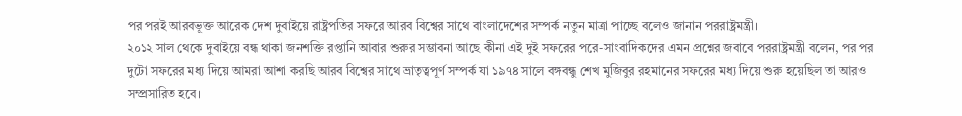পর পরই আরবভূক্ত আরেক দেশ দুবাইয়ে রাষ্ট্রপতির সফরে আরব বিশ্বের সাথে বাংলাদেশের সম্পর্ক নতুন মাত্রা পাচ্ছে বলেও জানান পররাষ্ট্রমন্ত্রী।
২০১২ সাল থেকে দুবাইয়ে বন্ধ থাকা জনশক্তি রপ্তানি আবার শুরুর সম্ভাবনা আছে কীনা এই দুই সফরের পরে-সাংবাদিকদের এমন প্রশ্নের জবাবে পররাষ্ট্রমন্ত্রী বলেন, পর পর দুটো সফরের মধ্য দিয়ে আমরা আশা করছি আরব বিশ্বের সাথে ভ্রাতৃত্বপূর্ণ সম্পর্ক যা ১৯৭৪ সালে বঙ্গবন্ধু শেখ মুজিবুর রহমানের সফরের মধ্য দিয়ে শুরু হয়েছিল তা আরও সম্প্রসারিত হবে।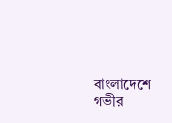বাংলাদেশে গভীর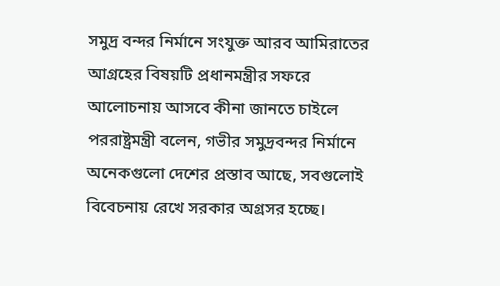সমুদ্র বন্দর নির্মানে সংযুক্ত আরব আমিরাতের আগ্রহের বিষয়টি প্রধানমন্ত্রীর সফরে আলোচনায় আসবে কীনা জানতে চাইলে পররাষ্ট্রমন্ত্রী বলেন, গভীর সমুদ্রবন্দর নির্মানে অনেকগুলো দেশের প্রস্তাব আছে, সবগুলোই বিবেচনায় রেখে সরকার অগ্রসর হচ্ছে।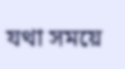যথা সময়ে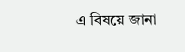এ বিষয়ে জানা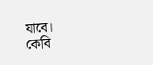যাবে।
কেবি